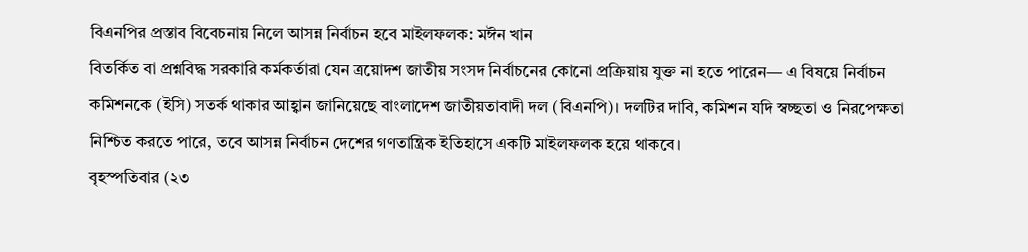বিএনপির প্রস্তাব বিবেচনায় নিলে আসন্ন নির্বাচন হবে মাইলফলক: মঈন খান
বিতর্কিত বা প্রশ্নবিদ্ধ সরকারি কর্মকর্তারা যেন ত্রয়োদশ জাতীয় সংসদ নির্বাচনের কোনো প্রক্রিয়ায় যুক্ত না হতে পারেন— এ বিষয়ে নির্বাচন কমিশনকে (ইসি) সতর্ক থাকার আহ্বান জানিয়েছে বাংলাদেশ জাতীয়তাবাদী দল (বিএনপি)। দলটির দাবি, কমিশন যদি স্বচ্ছতা ও নিরপেক্ষতা নিশ্চিত করতে পারে, তবে আসন্ন নির্বাচন দেশের গণতান্ত্রিক ইতিহাসে একটি মাইলফলক হয়ে থাকবে।
বৃহস্পতিবার (২৩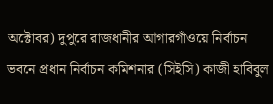অক্টোবর) দুপুরে রাজধানীর আগারগাঁওয়ে নির্বাচন ভবনে প্রধান নির্বাচন কমিশনার (সিইসি) কাজী হাবিবুল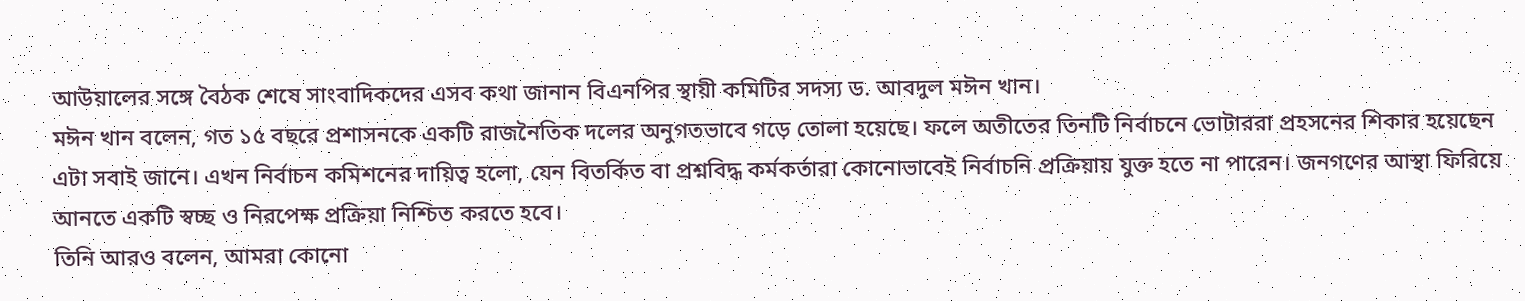আউয়ালের সঙ্গে বৈঠক শেষে সাংবাদিকদের এসব কথা জানান বিএনপির স্থায়ী কমিটির সদস্য ড. আবদুল মঈন খান।
মঈন খান বলেন, গত ১৫ বছরে প্রশাসনকে একটি রাজনৈতিক দলের অনুগতভাবে গড়ে তোলা হয়েছে। ফলে অতীতের তিনটি নির্বাচনে ভোটাররা প্রহসনের শিকার হয়েছেন এটা সবাই জানে। এখন নির্বাচন কমিশনের দায়িত্ব হলো, যেন বিতর্কিত বা প্রশ্নবিদ্ধ কর্মকর্তারা কোনোভাবেই নির্বাচনি প্রক্রিয়ায় যুক্ত হতে না পারেন। জনগণের আস্থা ফিরিয়ে আনতে একটি স্বচ্ছ ও নিরপেক্ষ প্রক্রিয়া নিশ্চিত করতে হবে।
তিনি আরও বলেন, আমরা কোনো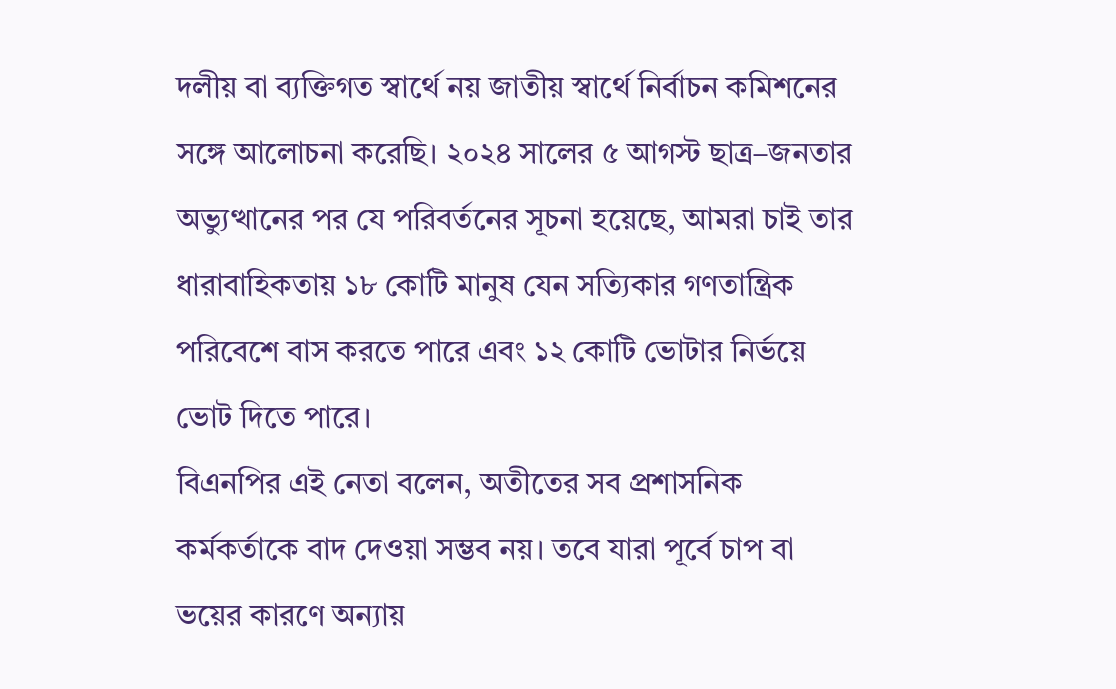দলীয় বা ব্যক্তিগত স্বার্থে নয় জাতীয় স্বার্থে নির্বাচন কমিশনের সঙ্গে আলোচনা করেছি। ২০২৪ সালের ৫ আগস্ট ছাত্র–জনতার অভ্যুত্থানের পর যে পরিবর্তনের সূচনা হয়েছে, আমরা চাই তার ধারাবাহিকতায় ১৮ কোটি মানুষ যেন সত্যিকার গণতান্ত্রিক পরিবেশে বাস করতে পারে এবং ১২ কোটি ভোটার নির্ভয়ে ভোট দিতে পারে।
বিএনপির এই নেতা বলেন, অতীতের সব প্রশাসনিক কর্মকর্তাকে বাদ দেওয়া সম্ভব নয়। তবে যারা পূর্বে চাপ বা ভয়ের কারণে অন্যায়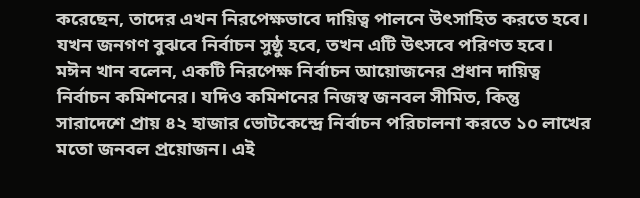করেছেন, তাদের এখন নিরপেক্ষভাবে দায়িত্ব পালনে উৎসাহিত করতে হবে। যখন জনগণ বুঝবে নির্বাচন সুষ্ঠু হবে, তখন এটি উৎসবে পরিণত হবে।
মঈন খান বলেন, একটি নিরপেক্ষ নির্বাচন আয়োজনের প্রধান দায়িত্ব নির্বাচন কমিশনের। যদিও কমিশনের নিজস্ব জনবল সীমিত, কিন্তু সারাদেশে প্রায় ৪২ হাজার ভোটকেন্দ্রে নির্বাচন পরিচালনা করতে ১০ লাখের মতো জনবল প্রয়োজন। এই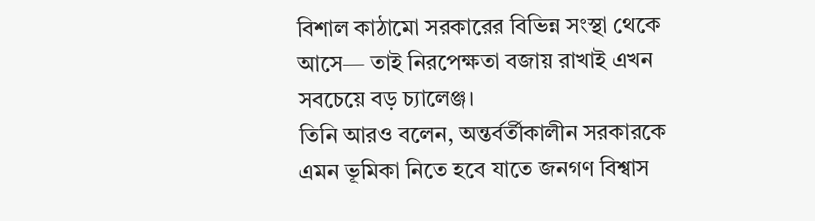বিশাল কাঠামো সরকারের বিভিন্ন সংস্থা থেকে আসে— তাই নিরপেক্ষতা বজায় রাখাই এখন সবচেয়ে বড় চ্যালেঞ্জ।
তিনি আরও বলেন, অন্তর্বর্তীকালীন সরকারকে এমন ভূমিকা নিতে হবে যাতে জনগণ বিশ্বাস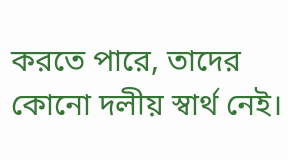করতে পারে, তাদের কোনো দলীয় স্বার্থ নেই।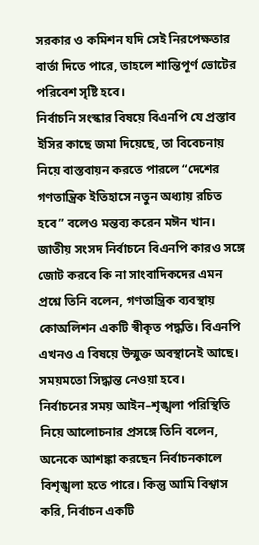সরকার ও কমিশন যদি সেই নিরপেক্ষতার বার্তা দিতে পারে, তাহলে শান্তিপূর্ণ ভোটের পরিবেশ সৃষ্টি হবে।
নির্বাচনি সংস্কার বিষয়ে বিএনপি যে প্রস্তাব ইসির কাছে জমা দিয়েছে, তা বিবেচনায় নিয়ে বাস্তবায়ন করতে পারলে “দেশের গণতান্ত্রিক ইতিহাসে নতুন অধ্যায় রচিত হবে” বলেও মন্তব্য করেন মঈন খান।
জাতীয় সংসদ নির্বাচনে বিএনপি কারও সঙ্গে জোট করবে কি না সাংবাদিকদের এমন প্রশ্নে তিনি বলেন, গণতান্ত্রিক ব্যবস্থায় কোঅলিশন একটি স্বীকৃত পদ্ধতি। বিএনপি এখনও এ বিষয়ে উন্মুক্ত অবস্থানেই আছে। সময়মতো সিদ্ধান্ত নেওয়া হবে।
নির্বাচনের সময় আইন–শৃঙ্খলা পরিস্থিতি নিয়ে আলোচনার প্রসঙ্গে তিনি বলেন, অনেকে আশঙ্কা করছেন নির্বাচনকালে বিশৃঙ্খলা হতে পারে। কিন্তু আমি বিশ্বাস করি, নির্বাচন একটি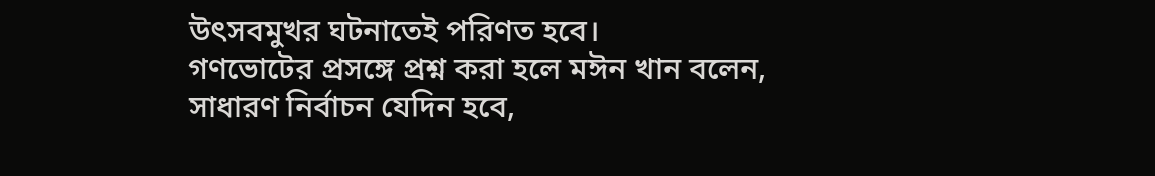উৎসবমুখর ঘটনাতেই পরিণত হবে।
গণভোটের প্রসঙ্গে প্রশ্ন করা হলে মঈন খান বলেন, সাধারণ নির্বাচন যেদিন হবে,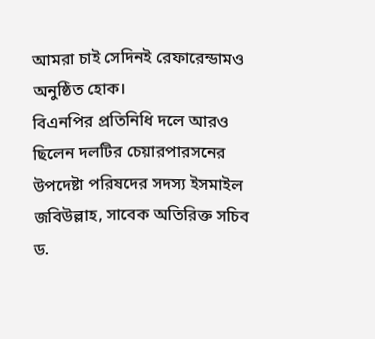আমরা চাই সেদিনই রেফারেন্ডামও অনুষ্ঠিত হোক।
বিএনপির প্রতিনিধি দলে আরও ছিলেন দলটির চেয়ারপারসনের উপদেষ্টা পরিষদের সদস্য ইসমাইল জবিউল্লাহ, সাবেক অতিরিক্ত সচিব ড.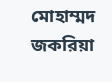মোহাম্মদ জকরিয়া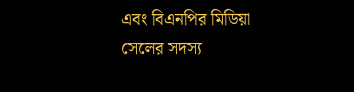এবং বিএনপির মিডিয়া সেলের সদস্য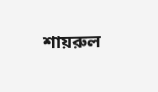শায়রুল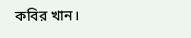কবির খান।